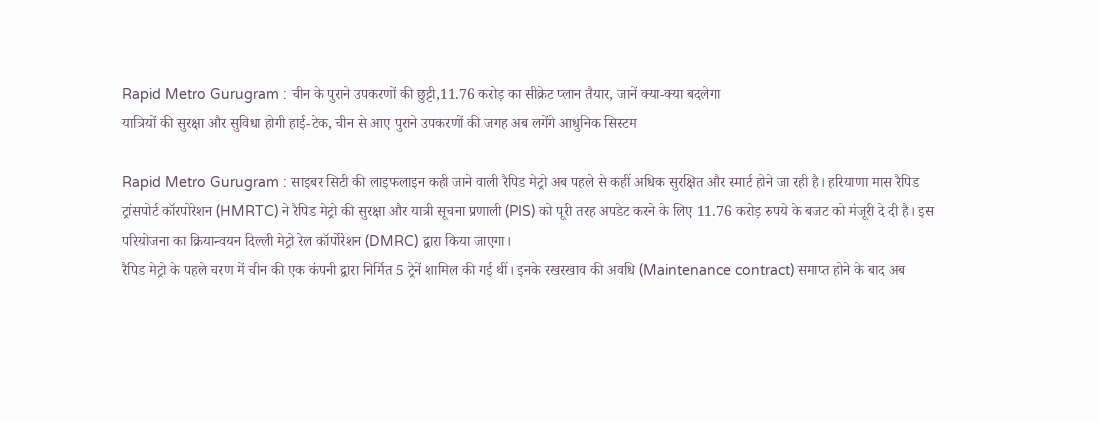Rapid Metro Gurugram : चीन के पुराने उपकरणों की छुट्टी,11.76 करोड़ का सीक्रेट प्लान तैयार, जानें क्या-क्या बदलेगा
यात्रियों की सुरक्षा और सुविधा होगी हाई-टेक, चीन से आए पुराने उपकरणों की जगह अब लगेंगे आधुनिक सिस्टम

Rapid Metro Gurugram : साइबर सिटी की लाइफलाइन कही जाने वाली रैपिड मेट्रो अब पहले से कहीं अधिक सुरक्षित और स्मार्ट होने जा रही है। हरियाणा मास रैपिड ट्रांसपोर्ट कॉरपोरेशन (HMRTC) ने रैपिड मेट्रो की सुरक्षा और यात्री सूचना प्रणाली (PIS) को पूरी तरह अपडेट करने के लिए 11.76 करोड़ रुपये के बजट को मंजूरी दे दी है। इस परियोजना का क्रियान्वयन दिल्ली मेट्रो रेल कॉर्पोरेशन (DMRC) द्वारा किया जाएगा।
रैपिड मेट्रो के पहले चरण में चीन की एक कंपनी द्वारा निर्मित 5 ट्रेनें शामिल की गई थीं। इनके रखरखाव की अवधि (Maintenance contract) समाप्त होने के बाद अब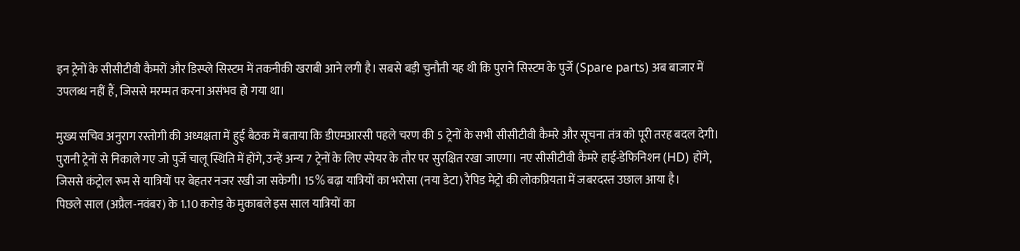इन ट्रेनों के सीसीटीवी कैमरों और डिस्प्ले सिस्टम में तकनीकी खराबी आने लगी है। सबसे बड़ी चुनौती यह थी कि पुराने सिस्टम के पुर्जे (Spare parts) अब बाजार में उपलब्ध नहीं हैं, जिससे मरम्मत करना असंभव हो गया था।

मुख्य सचिव अनुराग रस्तोगी की अध्यक्षता में हुई बैठक में बताया कि डीएमआरसी पहले चरण की 5 ट्रेनों के सभी सीसीटीवी कैमरे और सूचना तंत्र को पूरी तरह बदल देगी। पुरानी ट्रेनों से निकाले गए जो पुर्जे चालू स्थिति में होंगे, उन्हें अन्य 7 ट्रेनों के लिए स्पेयर के तौर पर सुरक्षित रखा जाएगा। नए सीसीटीवी कैमरे हाई-डेफिनिशन (HD) होंगे, जिससे कंट्रोल रूम से यात्रियों पर बेहतर नजर रखी जा सकेगी। 15% बढ़ा यात्रियों का भरोसा (नया डेटा) रैपिड मेट्रो की लोकप्रियता में जबरदस्त उछाल आया है।
पिछले साल (अप्रैल-नवंबर) के 1.10 करोड़ के मुकाबले इस साल यात्रियों का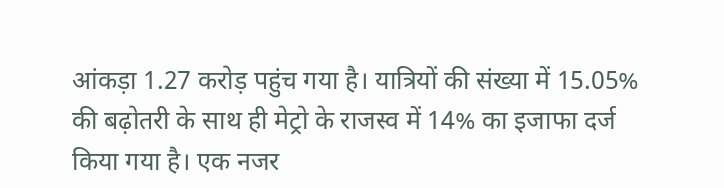आंकड़ा 1.27 करोड़ पहुंच गया है। यात्रियों की संख्या में 15.05% की बढ़ोतरी के साथ ही मेट्रो के राजस्व में 14% का इजाफा दर्ज किया गया है। एक नजर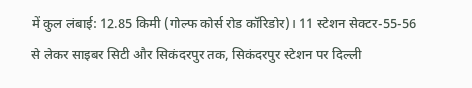में कुल लंबाई: 12.85 किमी (गोल्फ कोर्स रोड कॉरिडोर)। 11 स्टेशन सेक्टर-55-56 से लेकर साइबर सिटी और सिकंदरपुर तक, सिकंदरपुर स्टेशन पर दिल्ली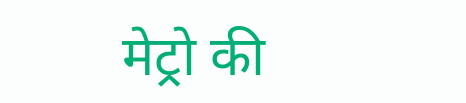मेट्रो की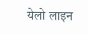येलो लाइन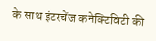के साथ इंटरचेंज कनेक्टिविटी की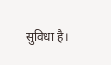सुविधा है।